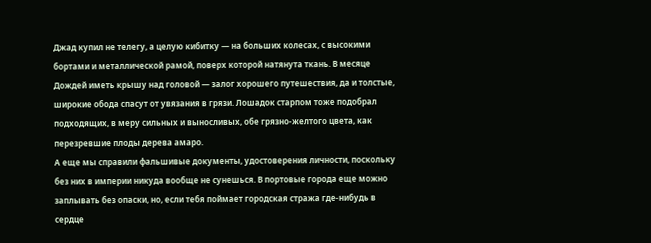Джад купил не телегу, а целую кибитку — на больших колесах, с высокими бортами и металлической рамой, поверх которой натянута ткань. В месяце Дождей иметь крышу над головой — залог хорошего путешествия, да и толстые, широкие обода спасут от увязания в грязи. Лошадок старпом тоже подобрал подходящих, в меру сильных и выносливых, обе грязно-желтого цвета, как перезревшие плоды дерева амаро.
А еще мы справили фальшивые документы, удостоверения личности, поскольку без них в империи никуда вообще не сунешься. В портовые города еще можно заплывать без опаски, но, если тебя поймает городская стража где-нибудь в сердце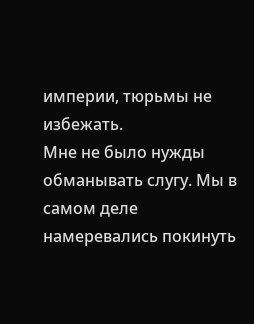империи, тюрьмы не избежать.
Мне не было нужды обманывать слугу. Мы в самом деле намеревались покинуть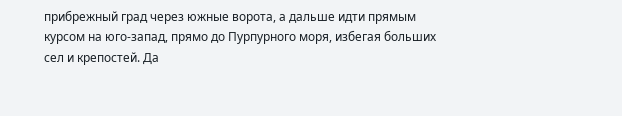прибрежный град через южные ворота, а дальше идти прямым курсом на юго-запад, прямо до Пурпурного моря, избегая больших сел и крепостей. Да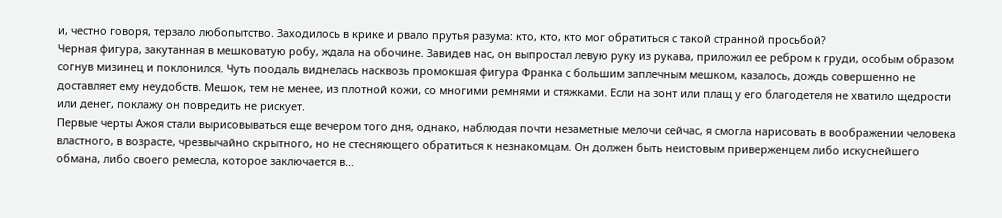и, честно говоря, терзало любопытство. Заходилось в крике и рвало прутья разума: кто, кто, кто мог обратиться с такой странной просьбой?
Черная фигура, закутанная в мешковатую робу, ждала на обочине. Завидев нас, он выпростал левую руку из рукава, приложил ее ребром к груди, особым образом согнув мизинец и поклонился. Чуть поодаль виднелась насквозь промокшая фигура Франка с большим заплечным мешком, казалось, дождь совершенно не доставляет ему неудобств. Мешок, тем не менее, из плотной кожи, со многими ремнями и стяжками. Если на зонт или плащ у его благодетеля не хватило щедрости или денег, поклажу он повредить не рискует.
Первые черты Ажоя стали вырисовываться еще вечером того дня, однако, наблюдая почти незаметные мелочи сейчас, я смогла нарисовать в воображении человека властного, в возрасте, чрезвычайно скрытного, но не стесняющего обратиться к незнакомцам. Он должен быть неистовым приверженцем либо искуснейшего обмана, либо своего ремесла, которое заключается в…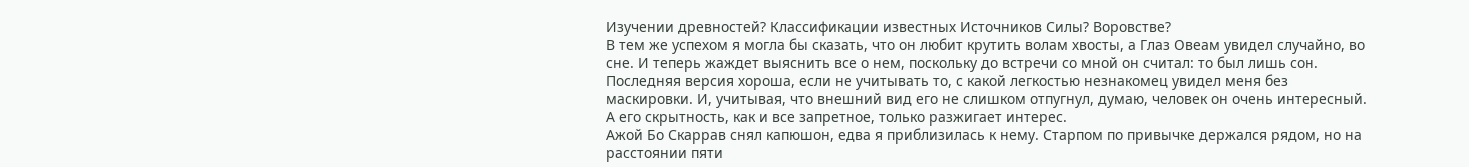Изучении древностей? Классификации известных Источников Силы? Воровстве?
В тем же успехом я могла бы сказать, что он любит крутить волам хвосты, а Глаз Овеам увидел случайно, во сне. И теперь жаждет выяснить все о нем, поскольку до встречи со мной он считал: то был лишь сон.
Последняя версия хороша, если не учитывать то, с какой легкостью незнакомец увидел меня без маскировки. И, учитывая, что внешний вид его не слишком отпугнул, думаю, человек он очень интересный. А его скрытность, как и все запретное, только разжигает интерес.
Ажой Бо Скаррав снял капюшон, едва я приблизилась к нему. Старпом по привычке держался рядом, но на расстоянии пяти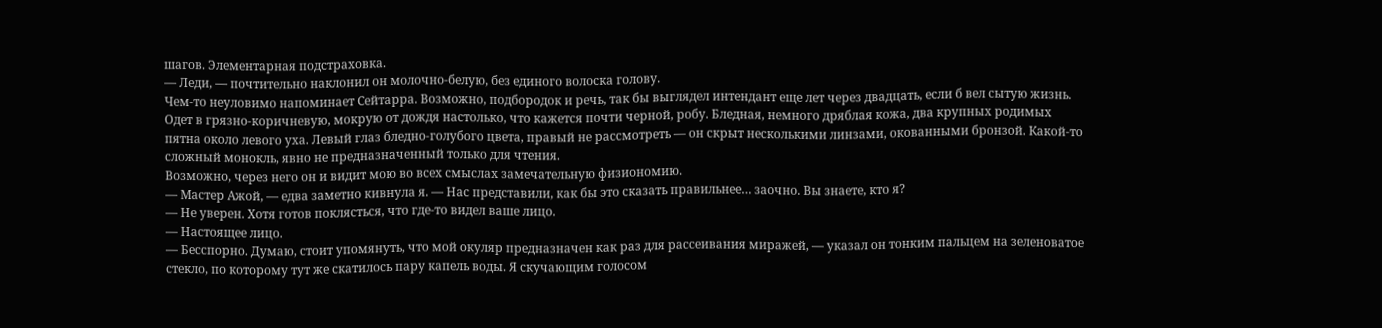шагов. Элементарная подстраховка.
— Леди, — почтительно наклонил он молочно-белую, без единого волоска голову.
Чем-то неуловимо напоминает Сейтарра. Возможно, подбородок и речь, так бы выглядел интендант еще лет через двадцать, если б вел сытую жизнь. Одет в грязно-коричневую, мокрую от дождя настолько, что кажется почти черной, робу. Бледная, немного дряблая кожа, два крупных родимых пятна около левого уха. Левый глаз бледно-голубого цвета, правый не рассмотреть — он скрыт несколькими линзами, окованными бронзой. Какой-то сложный монокль, явно не предназначенный только для чтения.
Возможно, через него он и видит мою во всех смыслах замечательную физиономию.
— Мастер Ажой, — едва заметно кивнула я. — Нас представили, как бы это сказать правильнее… заочно. Вы знаете, кто я?
— Не уверен. Хотя готов поклясться, что где-то видел ваше лицо.
— Настоящее лицо.
— Бесспорно. Думаю, стоит упомянуть, что мой окуляр предназначен как раз для рассеивания миражей, — указал он тонким пальцем на зеленоватое стекло, по которому тут же скатилось пару капель воды. Я скучающим голосом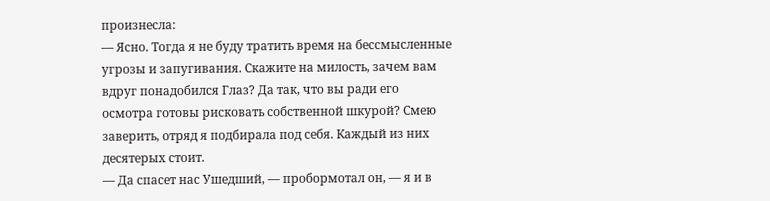произнесла:
— Ясно. Тогда я не буду тратить время на бессмысленные угрозы и запугивания. Скажите на милость, зачем вам вдруг понадобился Глаз? Да так, что вы ради его осмотра готовы рисковать собственной шкурой? Смею заверить, отряд я подбирала под себя. Каждый из них десятерых стоит.
— Да спасет нас Ушедший, — пробормотал он, — я и в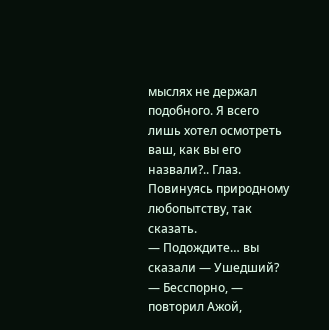мыслях не держал подобного. Я всего лишь хотел осмотреть ваш, как вы его назвали?.. Глаз. Повинуясь природному любопытству, так сказать.
— Подождите… вы сказали — Ушедший?
— Бесспорно, — повторил Ажой,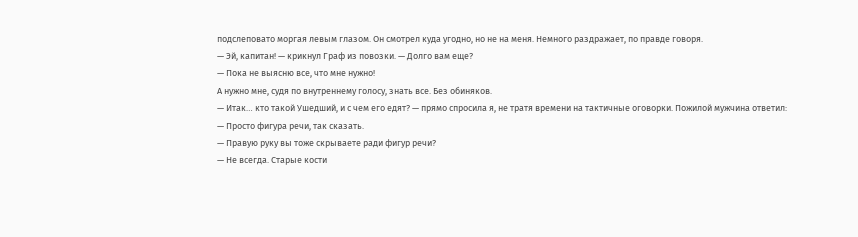подслеповато моргая левым глазом. Он смотрел куда угодно, но не на меня. Немного раздражает, по правде говоря.
— Эй, капитан! — крикнул Граф из повозки. — Долго вам еще?
— Пока не выясню все, что мне нужно!
А нужно мне, судя по внутреннему голосу, знать все. Без обиняков.
— Итак… кто такой Ушедший, и с чем его едят? — прямо спросила я, не тратя времени на тактичные оговорки. Пожилой мужчина ответил:
— Просто фигура речи, так сказать.
— Правую руку вы тоже скрываете ради фигур речи?
— Не всегда. Старые кости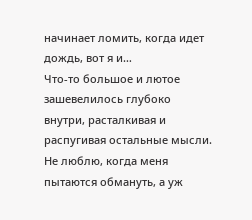начинает ломить, когда идет дождь, вот я и…
Что-то большое и лютое зашевелилось глубоко внутри, расталкивая и распугивая остальные мысли. Не люблю, когда меня пытаются обмануть, а уж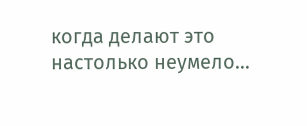когда делают это настолько неумело…